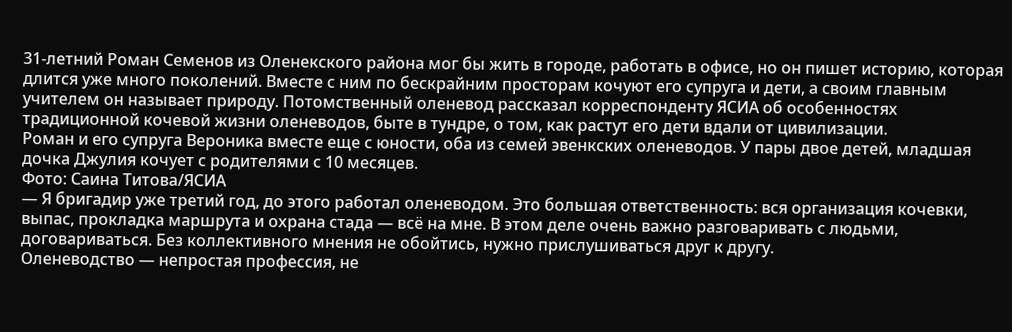31-летний Роман Семенов из Оленекского района мог бы жить в городе, работать в офисе, но он пишет историю, которая длится уже много поколений. Вместе с ним по бескрайним просторам кочуют его супруга и дети, а своим главным учителем он называет природу. Потомственный оленевод рассказал корреспонденту ЯСИА об особенностях традиционной кочевой жизни оленеводов, быте в тундре, о том, как растут его дети вдали от цивилизации.
Роман и его супруга Вероника вместе еще с юности, оба из семей эвенкских оленеводов. У пары двое детей, младшая дочка Джулия кочует с родителями с 10 месяцев.
Фото: Саина Титова/ЯСИА
— Я бригадир уже третий год, до этого работал оленеводом. Это большая ответственность: вся организация кочевки, выпас, прокладка маршрута и охрана стада — всё на мне. В этом деле очень важно разговаривать с людьми, договариваться. Без коллективного мнения не обойтись, нужно прислушиваться друг к другу.
Оленеводство — непростая профессия, не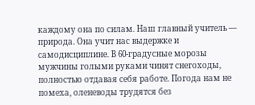каждому она по силам. Наш главный учитель — природа. Она учит нас выдержке и самодисциплине. В 60-градусные морозы мужчины голыми руками чинят снегоходы, полностью отдавая себя работе. Погода нам не помеха, оленеводы трудятся без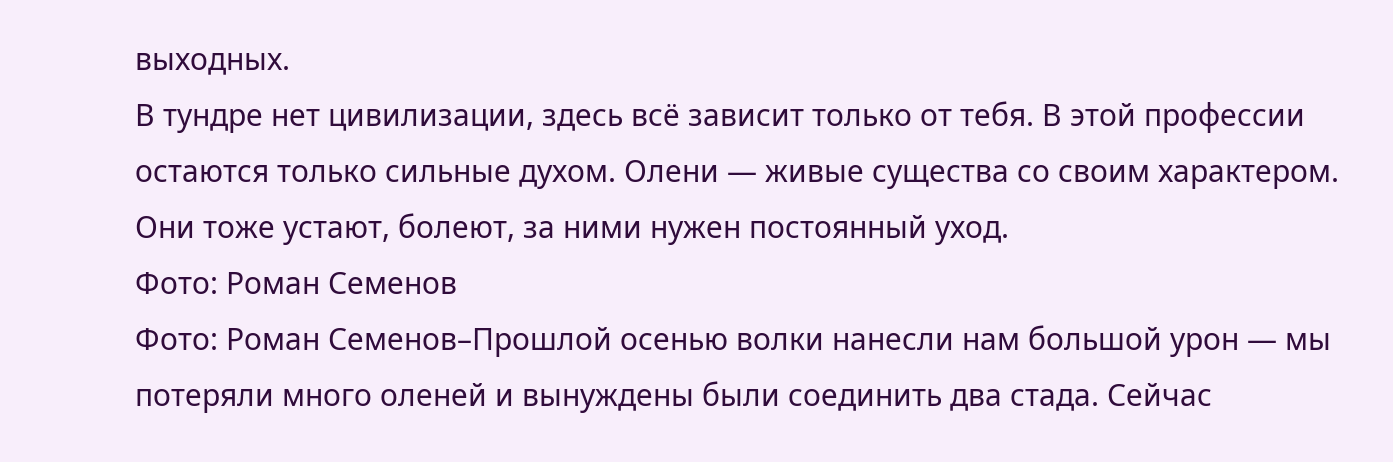выходных.
В тундре нет цивилизации, здесь всё зависит только от тебя. В этой профессии остаются только сильные духом. Олени — живые существа со своим характером. Они тоже устают, болеют, за ними нужен постоянный уход.
Фото: Роман Семенов
Фото: Роман Семенов–Прошлой осенью волки нанесли нам большой урон — мы потеряли много оленей и вынуждены были соединить два стада. Сейчас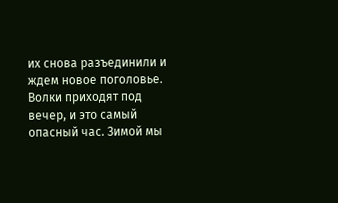их снова разъединили и ждем новое поголовье. Волки приходят под вечер, и это самый опасный час. Зимой мы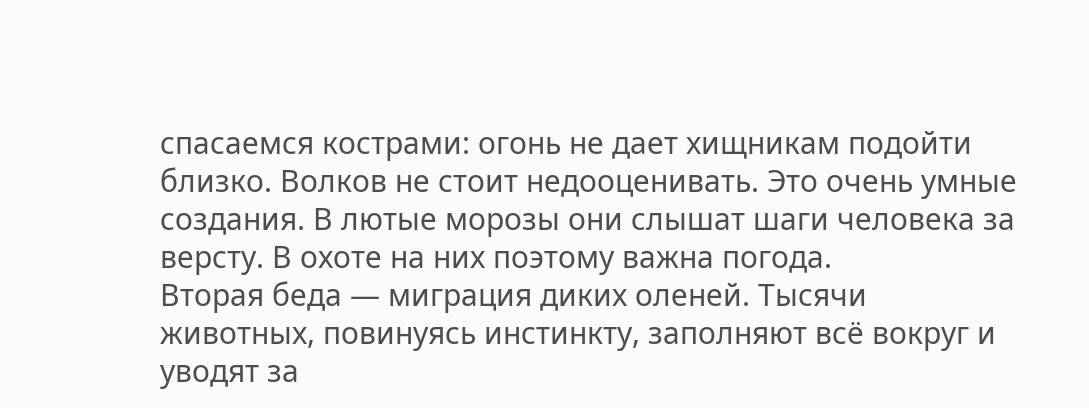спасаемся кострами: огонь не дает хищникам подойти близко. Волков не стоит недооценивать. Это очень умные создания. В лютые морозы они слышат шаги человека за версту. В охоте на них поэтому важна погода.
Вторая беда — миграция диких оленей. Тысячи животных, повинуясь инстинкту, заполняют всё вокруг и уводят за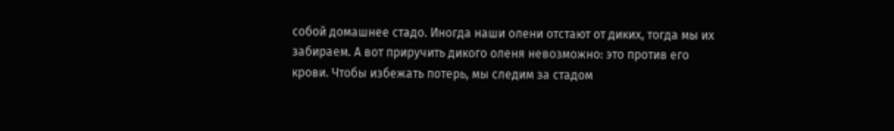собой домашнее стадо. Иногда наши олени отстают от диких, тогда мы их забираем. А вот приручить дикого оленя невозможно: это против его крови. Чтобы избежать потерь, мы следим за стадом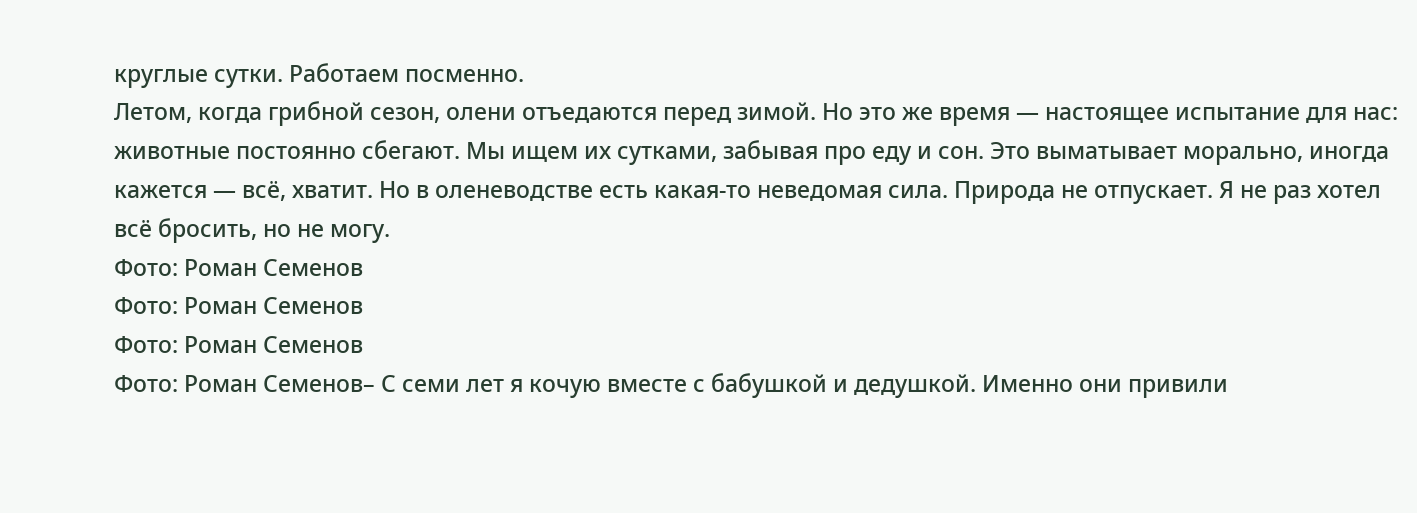круглые сутки. Работаем посменно.
Летом, когда грибной сезон, олени отъедаются перед зимой. Но это же время — настоящее испытание для нас: животные постоянно сбегают. Мы ищем их сутками, забывая про еду и сон. Это выматывает морально, иногда кажется — всё, хватит. Но в оленеводстве есть какая-то неведомая сила. Природа не отпускает. Я не раз хотел всё бросить, но не могу.
Фото: Роман Семенов
Фото: Роман Семенов
Фото: Роман Семенов
Фото: Роман Семенов– С семи лет я кочую вместе с бабушкой и дедушкой. Именно они привили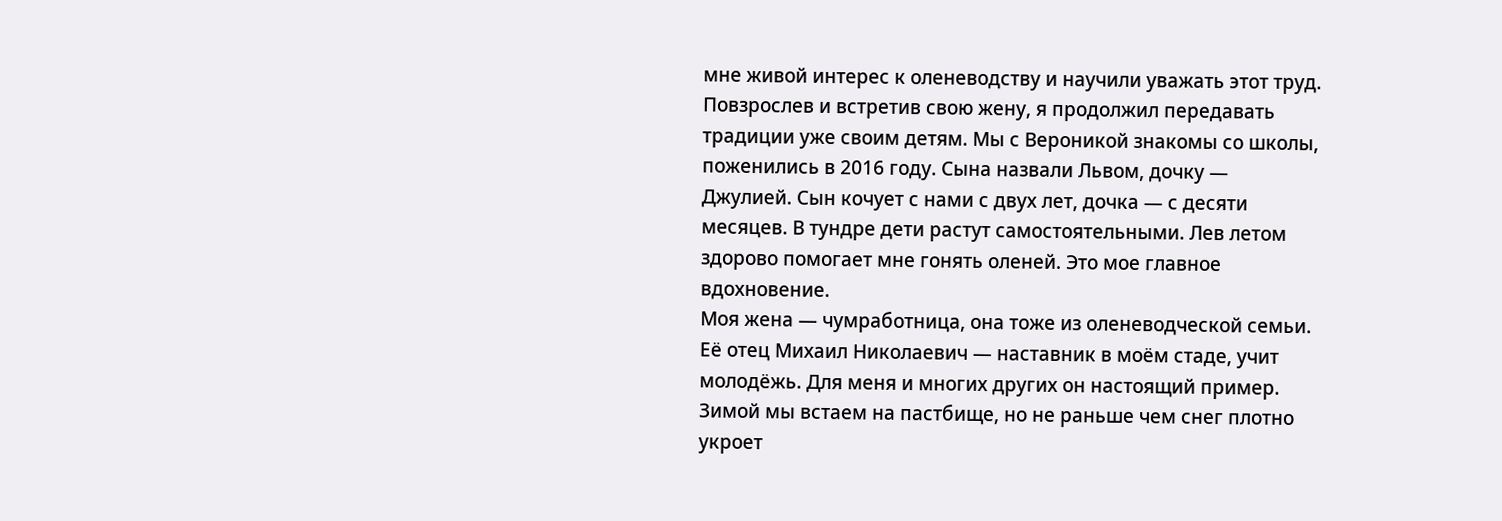мне живой интерес к оленеводству и научили уважать этот труд. Повзрослев и встретив свою жену, я продолжил передавать традиции уже своим детям. Мы с Вероникой знакомы со школы, поженились в 2016 году. Сына назвали Львом, дочку — Джулией. Сын кочует с нами с двух лет, дочка — с десяти месяцев. В тундре дети растут самостоятельными. Лев летом здорово помогает мне гонять оленей. Это мое главное вдохновение.
Моя жена — чумработница, она тоже из оленеводческой семьи. Её отец Михаил Николаевич — наставник в моём стаде, учит молодёжь. Для меня и многих других он настоящий пример.
Зимой мы встаем на пастбище, но не раньше чем снег плотно укроет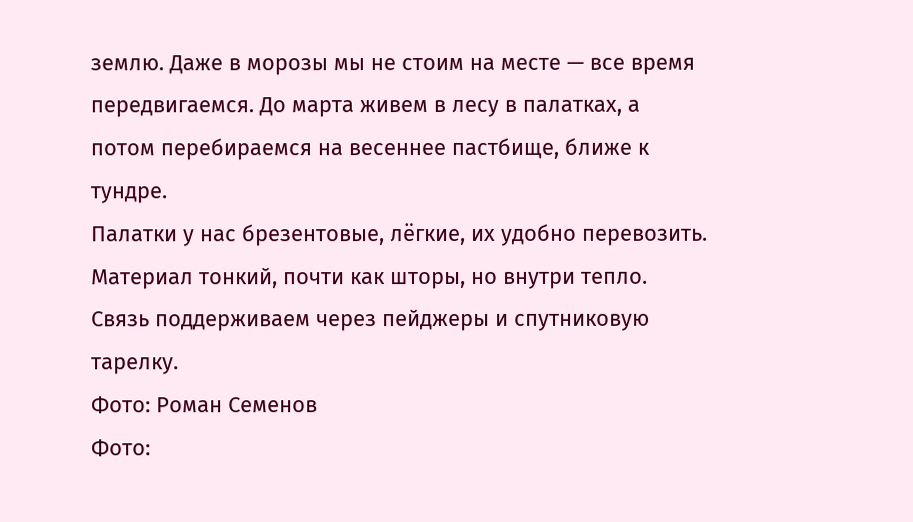землю. Даже в морозы мы не стоим на месте — все время передвигаемся. До марта живем в лесу в палатках, а потом перебираемся на весеннее пастбище, ближе к тундре.
Палатки у нас брезентовые, лёгкие, их удобно перевозить. Материал тонкий, почти как шторы, но внутри тепло. Связь поддерживаем через пейджеры и спутниковую тарелку.
Фото: Роман Семенов
Фото: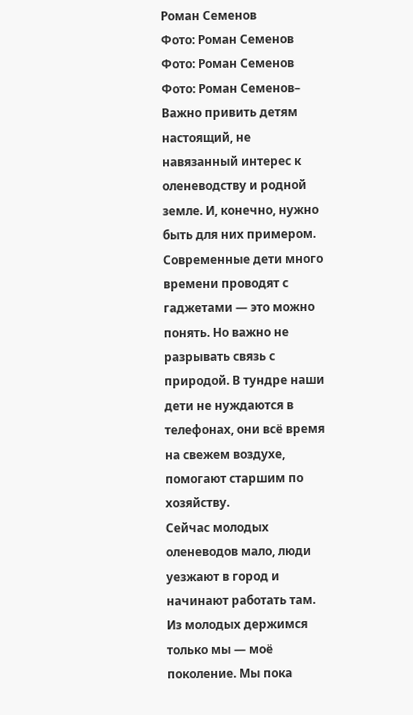Роман Семенов
Фото: Роман Семенов
Фото: Роман Семенов
Фото: Роман Семенов– Важно привить детям настоящий, не навязанный интерес к оленеводству и родной земле. И, конечно, нужно быть для них примером. Современные дети много времени проводят с гаджетами — это можно понять. Но важно не разрывать связь с природой. В тундре наши дети не нуждаются в телефонах, они всё время на свежем воздухе, помогают старшим по хозяйству.
Сейчас молодых оленеводов мало, люди уезжают в город и начинают работать там. Из молодых держимся только мы — моё поколение. Мы пока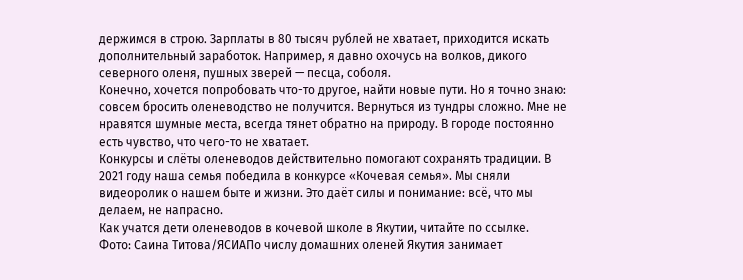держимся в строю. Зарплаты в 80 тысяч рублей не хватает, приходится искать дополнительный заработок. Например, я давно охочусь на волков, дикого северного оленя, пушных зверей — песца, соболя.
Конечно, хочется попробовать что-то другое, найти новые пути. Но я точно знаю: совсем бросить оленеводство не получится. Вернуться из тундры сложно. Мне не нравятся шумные места, всегда тянет обратно на природу. В городе постоянно есть чувство, что чего-то не хватает.
Конкурсы и слёты оленеводов действительно помогают сохранять традиции. В 2021 году наша семья победила в конкурсе «Кочевая семья». Мы сняли видеоролик о нашем быте и жизни. Это даёт силы и понимание: всё, что мы делаем, не напрасно.
Как учатся дети оленеводов в кочевой школе в Якутии, читайте по ссылке.
Фото: Саина Титова/ЯСИАПо числу домашних оленей Якутия занимает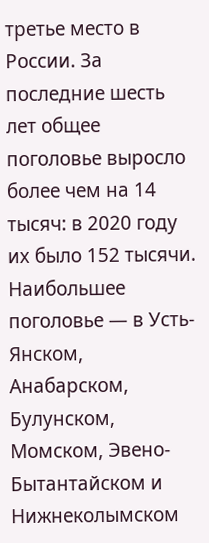третье место в России. За последние шесть лет общее поголовье выросло более чем на 14 тысяч: в 2020 году их было 152 тысячи. Наибольшее поголовье — в Усть-Янском, Анабарском, Булунском, Момском, Эвено-Бытантайском и Нижнеколымском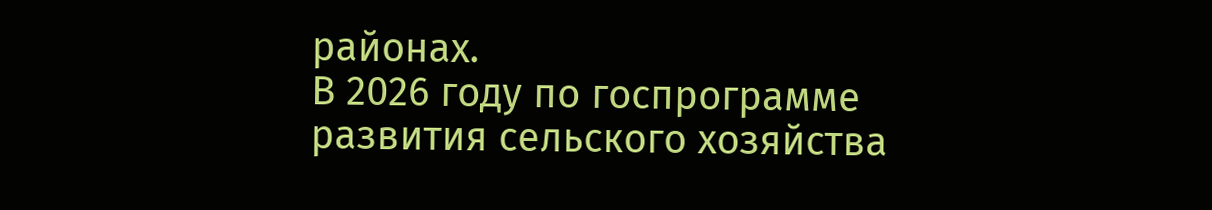районах.
В 2026 году по госпрограмме развития сельского хозяйства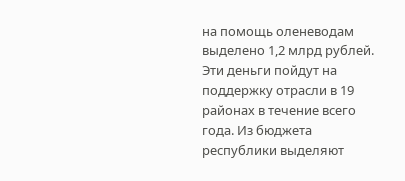на помощь оленеводам выделено 1,2 млрд рублей. Эти деньги пойдут на поддержку отрасли в 19 районах в течение всего года. Из бюджета республики выделяют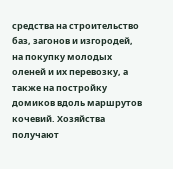средства на строительство баз, загонов и изгородей, на покупку молодых оленей и их перевозку, а также на постройку домиков вдоль маршрутов кочевий. Хозяйства получают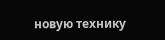новую технику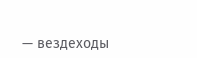— вездеходы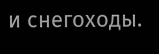и снегоходы.